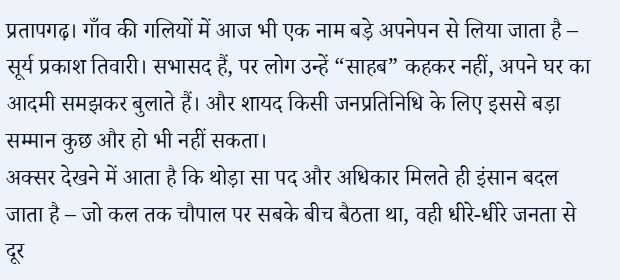प्रतापगढ़। गाँव की गलियों में आज भी एक नाम बड़े अपनेपन से लिया जाता है – सूर्य प्रकाश तिवारी। सभासद हैं, पर लोग उन्हें “साहब” कहकर नहीं, अपने घर का आदमी समझकर बुलाते हैं। और शायद किसी जनप्रतिनिधि के लिए इससे बड़ा सम्मान कुछ और हो भी नहीं सकता।
अक्सर देखने में आता है कि थोड़ा सा पद और अधिकार मिलते ही इंसान बदल जाता है – जो कल तक चौपाल पर सबके बीच बैठता था, वही धीरे-धीरे जनता से दूर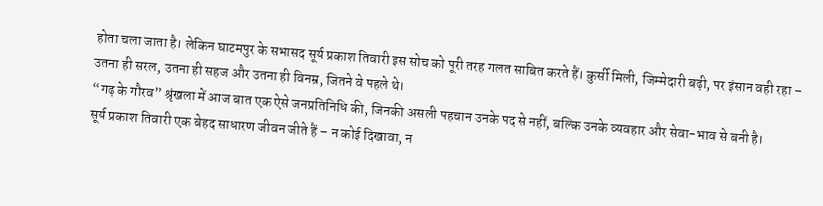होता चला जाता है। लेकिन घाटमपुर के सभासद सूर्य प्रकाश तिवारी इस सोच को पूरी तरह गलत साबित करते हैं। कुर्सी मिली, जिम्मेदारी बढ़ी, पर इंसान वही रहा – उतना ही सरल, उतना ही सहज और उतना ही विनम्र, जितने वे पहले थे।
“गढ़ के गौरव” श्रृंखला में आज बात एक ऐसे जनप्रतिनिधि की, जिनकी असली पहचान उनके पद से नहीं, बल्कि उनके व्यवहार और सेवा-भाव से बनी है।
सूर्य प्रकाश तिवारी एक बेहद साधारण जीवन जीते हैं – न कोई दिखावा, न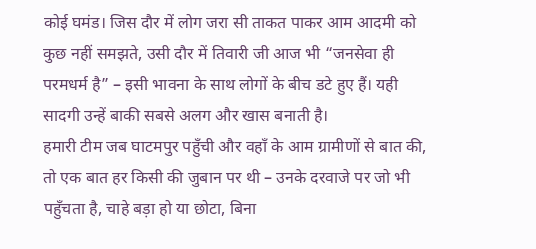कोई घमंड। जिस दौर में लोग जरा सी ताकत पाकर आम आदमी को कुछ नहीं समझते, उसी दौर में तिवारी जी आज भी “जनसेवा ही परमधर्म है” – इसी भावना के साथ लोगों के बीच डटे हुए हैं। यही सादगी उन्हें बाकी सबसे अलग और खास बनाती है।
हमारी टीम जब घाटमपुर पहुँची और वहाँ के आम ग्रामीणों से बात की, तो एक बात हर किसी की जुबान पर थी – उनके दरवाजे पर जो भी पहुँचता है, चाहे बड़ा हो या छोटा, बिना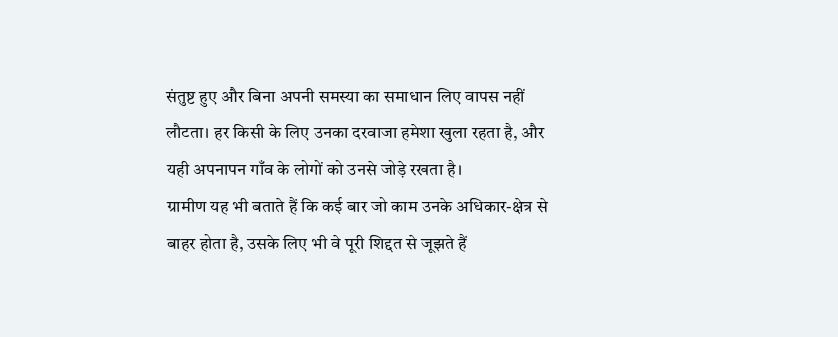संतुष्ट हुए और बिना अपनी समस्या का समाधान लिए वापस नहीं लौटता। हर किसी के लिए उनका दरवाजा हमेशा खुला रहता है, और यही अपनापन गाँव के लोगों को उनसे जोड़े रखता है।
ग्रामीण यह भी बताते हैं कि कई बार जो काम उनके अधिकार-क्षेत्र से बाहर होता है, उसके लिए भी वे पूरी शिद्दत से जूझते हैं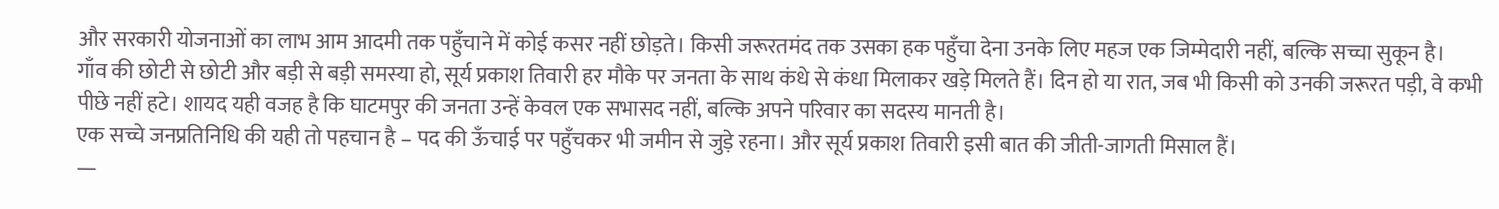और सरकारी योजनाओं का लाभ आम आदमी तक पहुँचाने में कोई कसर नहीं छोड़ते। किसी जरूरतमंद तक उसका हक पहुँचा देना उनके लिए महज एक जिम्मेदारी नहीं, बल्कि सच्चा सुकून है।
गाँव की छोटी से छोटी और बड़ी से बड़ी समस्या हो, सूर्य प्रकाश तिवारी हर मौके पर जनता के साथ कंधे से कंधा मिलाकर खड़े मिलते हैं। दिन हो या रात, जब भी किसी को उनकी जरूरत पड़ी, वे कभी पीछे नहीं हटे। शायद यही वजह है कि घाटमपुर की जनता उन्हें केवल एक सभासद नहीं, बल्कि अपने परिवार का सदस्य मानती है।
एक सच्चे जनप्रतिनिधि की यही तो पहचान है – पद की ऊँचाई पर पहुँचकर भी जमीन से जुड़े रहना। और सूर्य प्रकाश तिवारी इसी बात की जीती-जागती मिसाल हैं।
—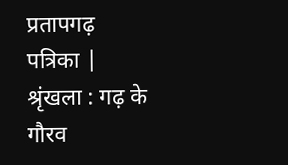प्रतापगढ़ पत्रिका | श्रृंखला : गढ़ के गौरव